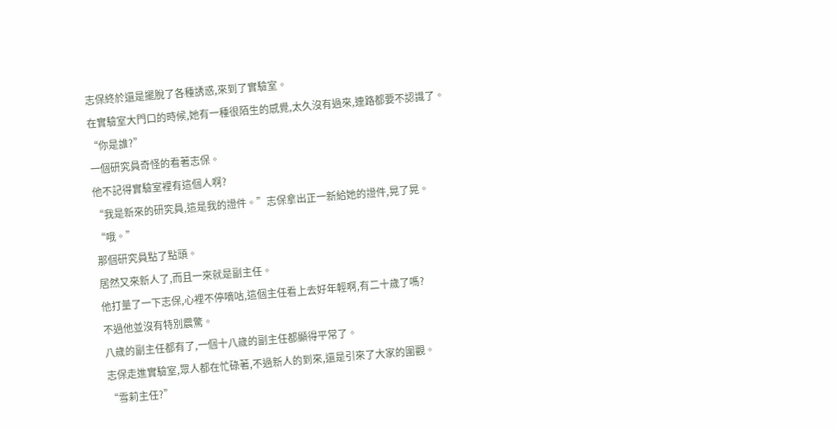志保終於還是擺脫了各種誘惑,來到了實驗室。
在實驗室大門口的時候,她有一種很陌生的感覺,太久沒有過來,連路都要不認識了。
“你是誰?”
一個研究員奇怪的看著志保。
他不記得實驗室裡有這個人啊?
“我是新來的研究員,這是我的證件。”志保拿出正一新給她的證件,晃了晃。
“哦。”
那個研究員點了點頭。
居然又來新人了,而且一來就是副主任。
他打量了一下志保,心裡不停嘀咕,這個主任看上去好年輕啊,有二十歲了嗎?
不過他並沒有特別震驚。
八歲的副主任都有了,一個十八歲的副主任都顯得平常了。
志保走進實驗室,眾人都在忙碌著,不過新人的到來,還是引來了大家的圍觀。
“雪莉主任?”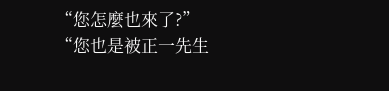“您怎麼也來了?”
“您也是被正一先生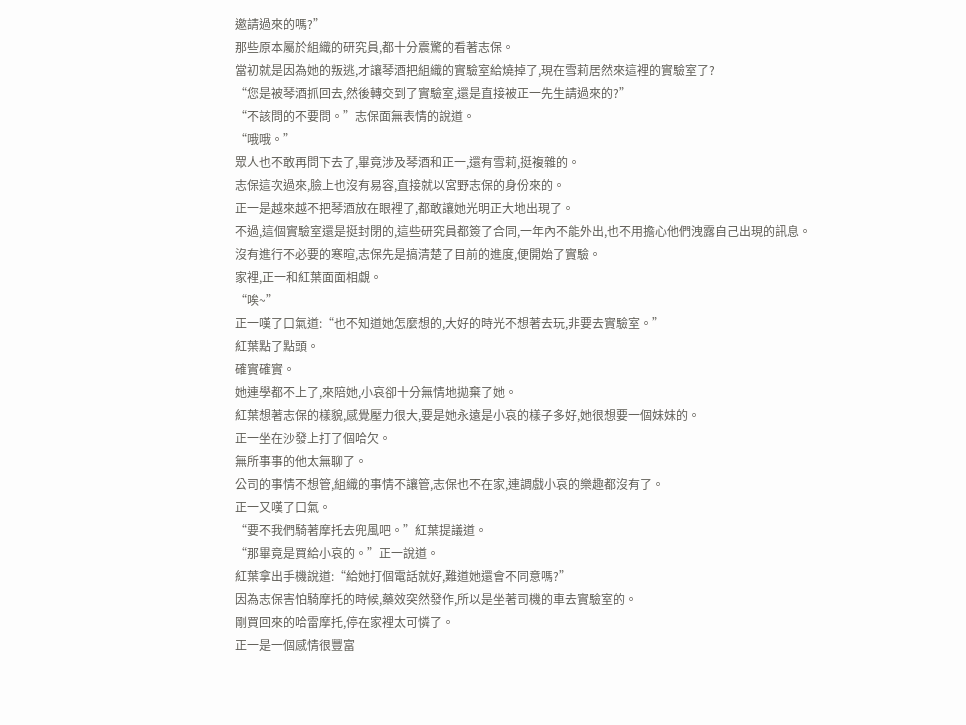邀請過來的嗎?”
那些原本屬於組織的研究員,都十分震驚的看著志保。
當初就是因為她的叛逃,才讓琴酒把組織的實驗室給燒掉了,現在雪莉居然來這裡的實驗室了?
“您是被琴酒抓回去,然後轉交到了實驗室,還是直接被正一先生請過來的?”
“不該問的不要問。”志保面無表情的說道。
“哦哦。”
眾人也不敢再問下去了,畢竟涉及琴酒和正一,還有雪莉,挺複雜的。
志保這次過來,臉上也沒有易容,直接就以宮野志保的身份來的。
正一是越來越不把琴酒放在眼裡了,都敢讓她光明正大地出現了。
不過,這個實驗室還是挺封閉的,這些研究員都簽了合同,一年內不能外出,也不用擔心他們洩露自己出現的訊息。
沒有進行不必要的寒暄,志保先是搞清楚了目前的進度,便開始了實驗。
家裡,正一和紅葉面面相覷。
“唉~”
正一嘆了口氣道:“也不知道她怎麼想的,大好的時光不想著去玩,非要去實驗室。”
紅葉點了點頭。
確實確實。
她連學都不上了,來陪她,小哀卻十分無情地拋棄了她。
紅葉想著志保的樣貌,感覺壓力很大,要是她永遠是小哀的樣子多好,她很想要一個妹妹的。
正一坐在沙發上打了個哈欠。
無所事事的他太無聊了。
公司的事情不想管,組織的事情不讓管,志保也不在家,連調戲小哀的樂趣都沒有了。
正一又嘆了口氣。
“要不我們騎著摩托去兜風吧。”紅葉提議道。
“那畢竟是買給小哀的。”正一說道。
紅葉拿出手機說道:“給她打個電話就好,難道她還會不同意嗎?”
因為志保害怕騎摩托的時候,藥效突然發作,所以是坐著司機的車去實驗室的。
剛買回來的哈雷摩托,停在家裡太可憐了。
正一是一個感情很豐富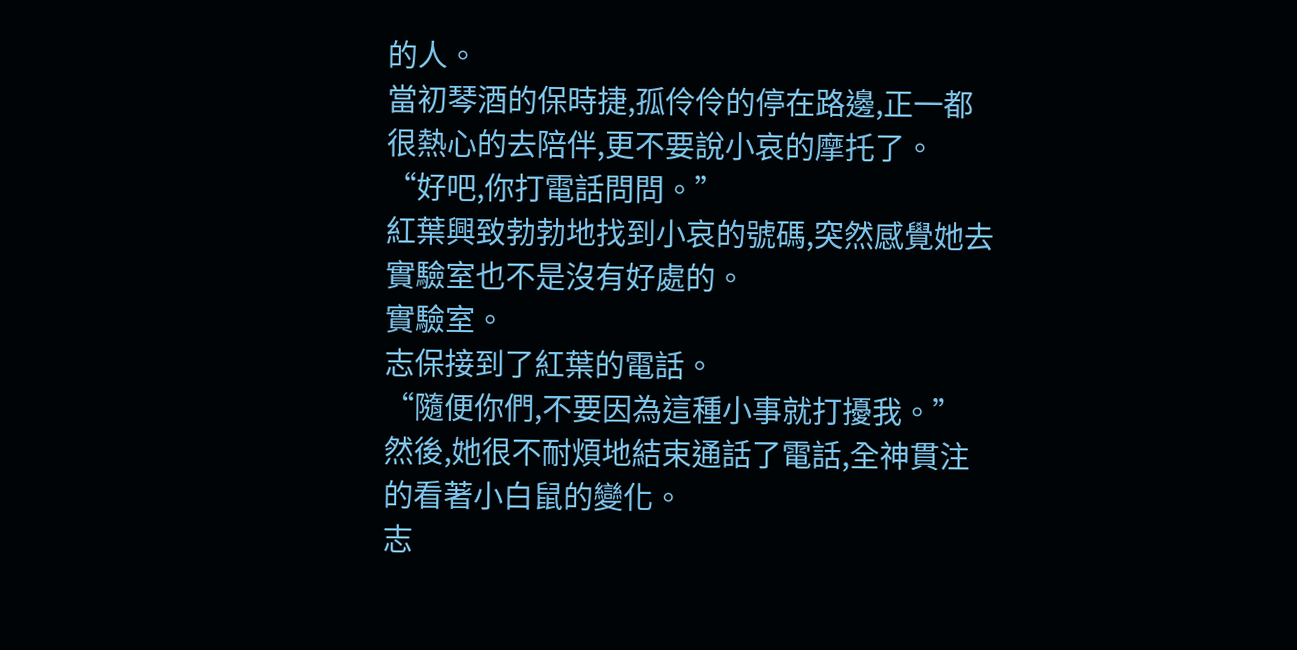的人。
當初琴酒的保時捷,孤伶伶的停在路邊,正一都很熱心的去陪伴,更不要說小哀的摩托了。
“好吧,你打電話問問。”
紅葉興致勃勃地找到小哀的號碼,突然感覺她去實驗室也不是沒有好處的。
實驗室。
志保接到了紅葉的電話。
“隨便你們,不要因為這種小事就打擾我。”
然後,她很不耐煩地結束通話了電話,全神貫注的看著小白鼠的變化。
志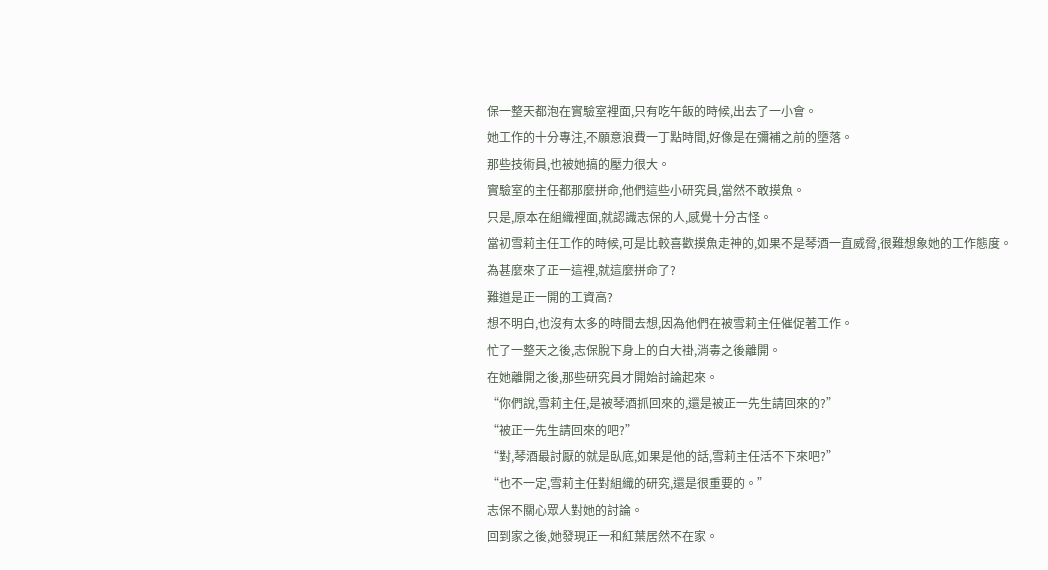保一整天都泡在實驗室裡面,只有吃午飯的時候,出去了一小會。
她工作的十分專注,不願意浪費一丁點時間,好像是在彌補之前的墮落。
那些技術員,也被她搞的壓力很大。
實驗室的主任都那麼拼命,他們這些小研究員,當然不敢摸魚。
只是,原本在組織裡面,就認識志保的人,感覺十分古怪。
當初雪莉主任工作的時候,可是比較喜歡摸魚走神的,如果不是琴酒一直威脅,很難想象她的工作態度。
為甚麼來了正一這裡,就這麼拼命了?
難道是正一開的工資高?
想不明白,也沒有太多的時間去想,因為他們在被雪莉主任催促著工作。
忙了一整天之後,志保脫下身上的白大褂,消毒之後離開。
在她離開之後,那些研究員才開始討論起來。
“你們說,雪莉主任,是被琴酒抓回來的,還是被正一先生請回來的?”
“被正一先生請回來的吧?”
“對,琴酒最討厭的就是臥底,如果是他的話,雪莉主任活不下來吧?”
“也不一定,雪莉主任對組織的研究,還是很重要的。”
志保不關心眾人對她的討論。
回到家之後,她發現正一和紅葉居然不在家。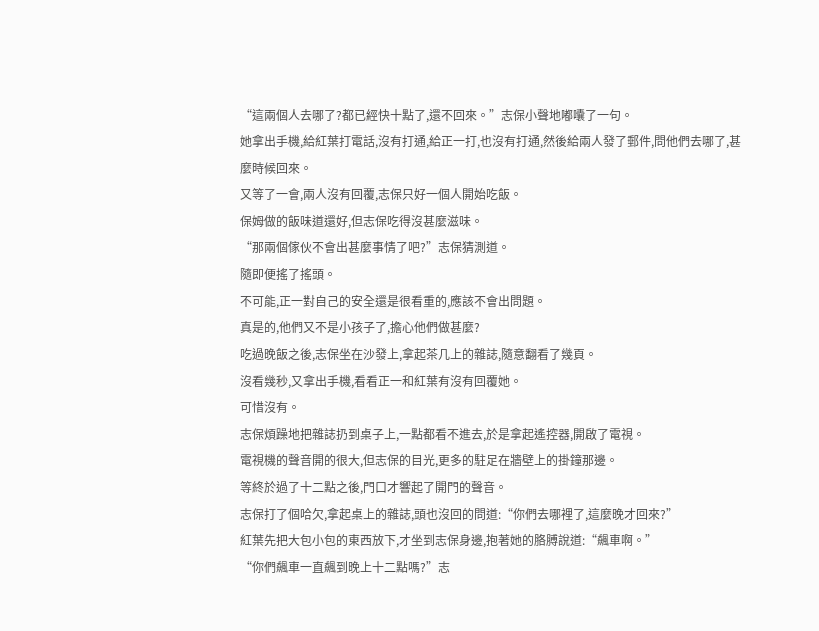“這兩個人去哪了?都已經快十點了,還不回來。”志保小聲地嘟囔了一句。
她拿出手機,給紅葉打電話,沒有打通,給正一打,也沒有打通,然後給兩人發了郵件,問他們去哪了,甚麼時候回來。
又等了一會,兩人沒有回覆,志保只好一個人開始吃飯。
保姆做的飯味道還好,但志保吃得沒甚麼滋味。
“那兩個傢伙不會出甚麼事情了吧?”志保猜測道。
隨即便搖了搖頭。
不可能,正一對自己的安全還是很看重的,應該不會出問題。
真是的,他們又不是小孩子了,擔心他們做甚麼?
吃過晚飯之後,志保坐在沙發上,拿起茶几上的雜誌,隨意翻看了幾頁。
沒看幾秒,又拿出手機,看看正一和紅葉有沒有回覆她。
可惜沒有。
志保煩躁地把雜誌扔到桌子上,一點都看不進去,於是拿起遙控器,開啟了電視。
電視機的聲音開的很大,但志保的目光,更多的駐足在牆壁上的掛鐘那邊。
等終於過了十二點之後,門口才響起了開門的聲音。
志保打了個哈欠,拿起桌上的雜誌,頭也沒回的問道:“你們去哪裡了,這麼晚才回來?”
紅葉先把大包小包的東西放下,才坐到志保身邊,抱著她的胳膊說道:“飆車啊。”
“你們飆車一直飆到晚上十二點嗎?”志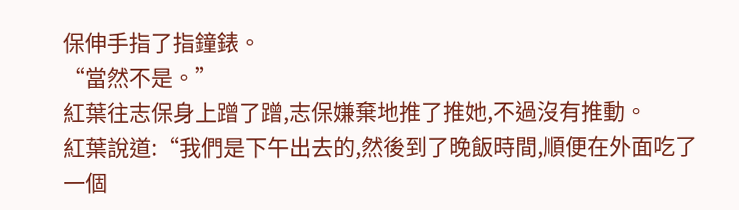保伸手指了指鐘錶。
“當然不是。”
紅葉往志保身上蹭了蹭,志保嫌棄地推了推她,不過沒有推動。
紅葉說道:“我們是下午出去的,然後到了晚飯時間,順便在外面吃了一個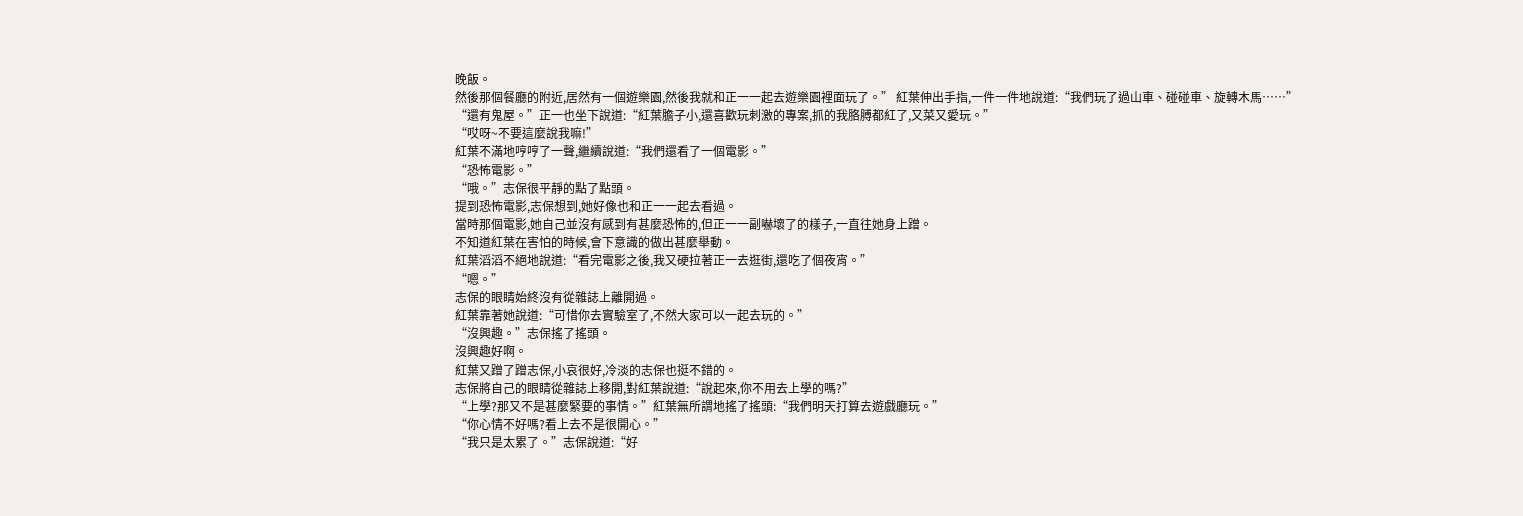晚飯。
然後那個餐廳的附近,居然有一個遊樂園,然後我就和正一一起去遊樂園裡面玩了。” 紅葉伸出手指,一件一件地說道:“我們玩了過山車、碰碰車、旋轉木馬……”
“還有鬼屋。”正一也坐下說道:“紅葉膽子小,還喜歡玩刺激的專案,抓的我胳膊都紅了,又菜又愛玩。”
“哎呀~不要這麼說我嘛!”
紅葉不滿地哼哼了一聲,繼續說道:“我們還看了一個電影。”
“恐怖電影。”
“哦。”志保很平靜的點了點頭。
提到恐怖電影,志保想到,她好像也和正一一起去看過。
當時那個電影,她自己並沒有感到有甚麼恐怖的,但正一一副嚇壞了的樣子,一直往她身上蹭。
不知道紅葉在害怕的時候,會下意識的做出甚麼舉動。
紅葉滔滔不絕地說道:“看完電影之後,我又硬拉著正一去逛街,還吃了個夜宵。”
“嗯。”
志保的眼睛始終沒有從雜誌上離開過。
紅葉靠著她說道:“可惜你去實驗室了,不然大家可以一起去玩的。”
“沒興趣。”志保搖了搖頭。
沒興趣好啊。
紅葉又蹭了蹭志保,小哀很好,冷淡的志保也挺不錯的。
志保將自己的眼睛從雜誌上移開,對紅葉說道:“說起來,你不用去上學的嗎?”
“上學?那又不是甚麼緊要的事情。”紅葉無所謂地搖了搖頭:“我們明天打算去遊戲廳玩。”
“你心情不好嗎?看上去不是很開心。”
“我只是太累了。”志保說道:“好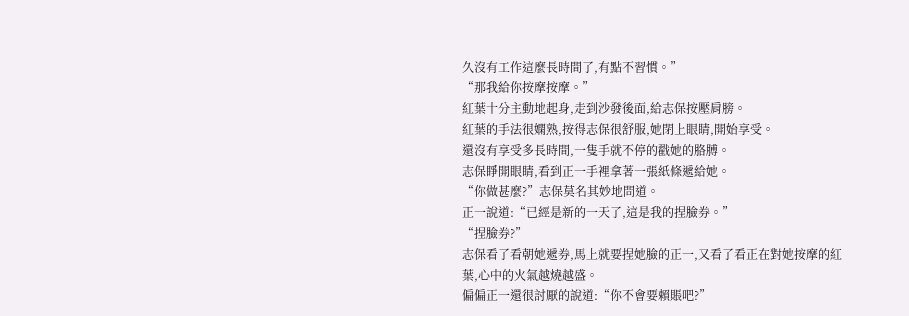久沒有工作這麼長時間了,有點不習慣。”
“那我給你按摩按摩。”
紅葉十分主動地起身,走到沙發後面,給志保按壓肩膀。
紅葉的手法很嫻熟,按得志保很舒服,她閉上眼睛,開始享受。
還沒有享受多長時間,一隻手就不停的戳她的胳膊。
志保睜開眼睛,看到正一手裡拿著一張紙條遞給她。
“你做甚麼?”志保莫名其妙地問道。
正一說道:“已經是新的一天了,這是我的捏臉券。”
“捏臉券?”
志保看了看朝她遞券,馬上就要捏她臉的正一,又看了看正在對她按摩的紅葉,心中的火氣越燒越盛。
偏偏正一還很討厭的說道:“你不會要賴賬吧?”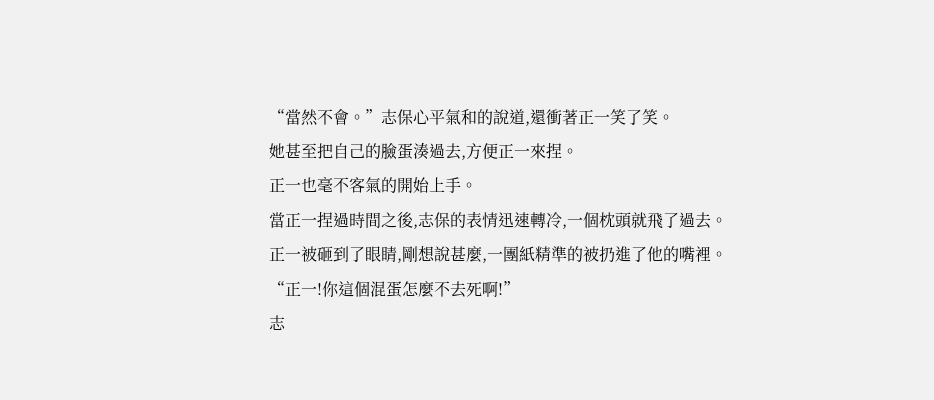“當然不會。”志保心平氣和的說道,還衝著正一笑了笑。
她甚至把自己的臉蛋湊過去,方便正一來捏。
正一也毫不客氣的開始上手。
當正一捏過時間之後,志保的表情迅速轉冷,一個枕頭就飛了過去。
正一被砸到了眼睛,剛想說甚麼,一團紙精準的被扔進了他的嘴裡。
“正一!你這個混蛋怎麼不去死啊!”
志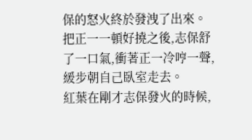保的怒火終於發洩了出來。
把正一一頓好撓之後,志保舒了一口氣,衝著正一冷哼一聲,緩步朝自己臥室走去。
紅葉在剛才志保發火的時候,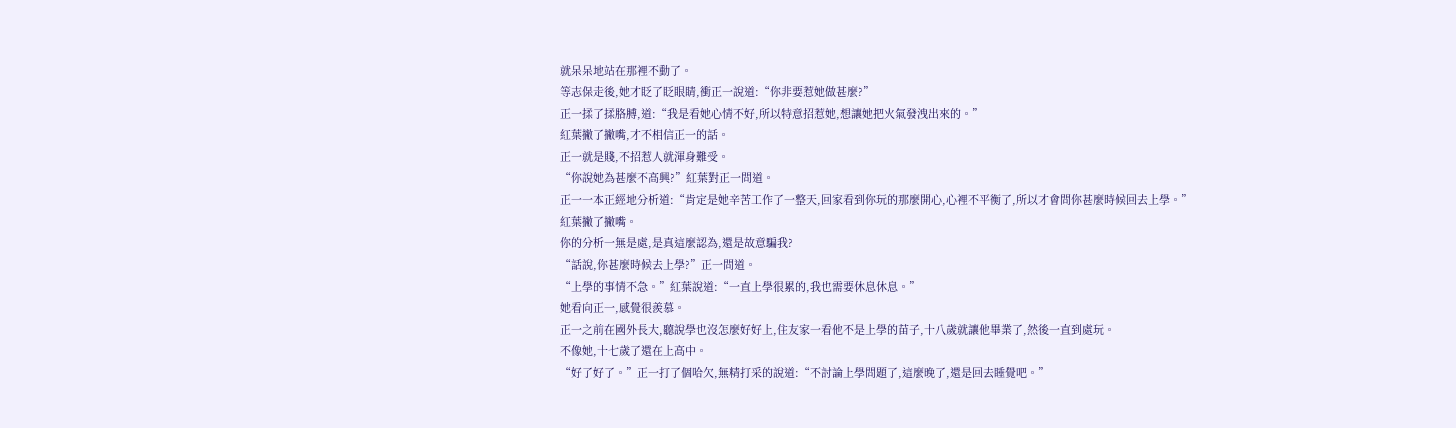就呆呆地站在那裡不動了。
等志保走後,她才眨了眨眼睛,衝正一說道:“你非要惹她做甚麼?”
正一揉了揉胳膊,道:“我是看她心情不好,所以特意招惹她,想讓她把火氣發洩出來的。”
紅葉撇了撇嘴,才不相信正一的話。
正一就是賤,不招惹人就渾身難受。
“你說她為甚麼不高興?”紅葉對正一問道。
正一一本正經地分析道:“肯定是她辛苦工作了一整天,回家看到你玩的那麼開心,心裡不平衡了,所以才會問你甚麼時候回去上學。”
紅葉撇了撇嘴。
你的分析一無是處,是真這麼認為,還是故意騙我?
“話說,你甚麼時候去上學?”正一問道。
“上學的事情不急。”紅葉說道:“一直上學很累的,我也需要休息休息。”
她看向正一,感覺很羨慕。
正一之前在國外長大,聽說學也沒怎麼好好上,住友家一看他不是上學的苗子,十八歲就讓他畢業了,然後一直到處玩。
不像她,十七歲了還在上高中。
“好了好了。”正一打了個哈欠,無精打采的說道:“不討論上學問題了,這麼晚了,還是回去睡覺吧。”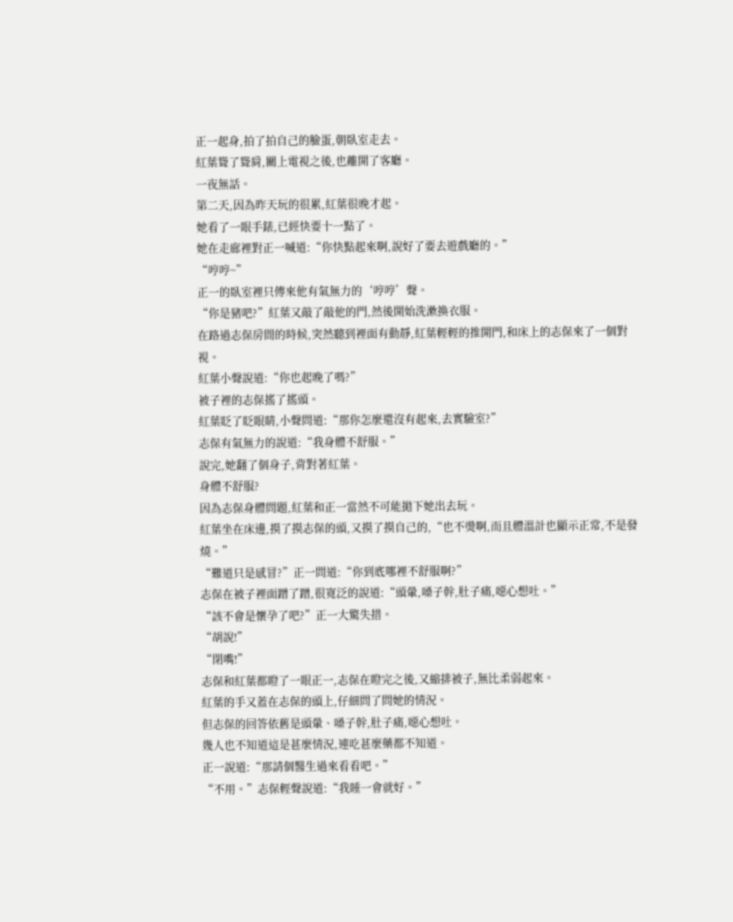正一起身,拍了拍自己的臉蛋,朝臥室走去。
紅葉聳了聳肩,關上電視之後,也離開了客廳。
一夜無話。
第二天,因為昨天玩的很累,紅葉很晚才起。
她看了一眼手錶,已經快要十一點了。
她在走廊裡對正一喊道:“你快點起來啊,說好了要去遊戲廳的。”
“哼哼~”
正一的臥室裡只傳來他有氣無力的‘哼哼’聲。
“你是豬吧?”紅葉又敲了敲他的門,然後開始洗漱換衣服。
在路過志保房間的時候,突然聽到裡面有動靜,紅葉輕輕的推開門,和床上的志保來了一個對視。
紅葉小聲說道:“你也起晚了嗎?”
被子裡的志保搖了搖頭。
紅葉眨了眨眼睛,小聲問道:“那你怎麼還沒有起來,去實驗室?”
志保有氣無力的說道:“我身體不舒服。”
說完,她翻了個身子,背對著紅葉。
身體不舒服?
因為志保身體問題,紅葉和正一當然不可能拋下她出去玩。
紅葉坐在床邊,摸了摸志保的頭,又摸了摸自己的,“也不燙啊,而且體溫計也顯示正常,不是發燒。”
“難道只是感冒?”正一問道:“你到底哪裡不舒服啊?”
志保在被子裡面蹭了蹭,很寬泛的說道:“頭暈,嗓子幹,肚子痛,噁心想吐。”
“該不會是懷孕了吧?”正一大驚失措。
“胡說!”
“閉嘴!”
志保和紅葉都瞪了一眼正一,志保在瞪完之後,又縮排被子,無比柔弱起來。
紅葉的手又蓋在志保的頭上,仔細問了問她的情況。
但志保的回答依舊是頭暈、嗓子幹,肚子痛,噁心想吐。
幾人也不知道這是甚麼情況,連吃甚麼藥都不知道。
正一說道:“那請個醫生過來看看吧。”
“不用。”志保輕聲說道:“我睡一會就好。”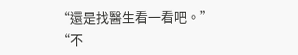“還是找醫生看一看吧。”
“不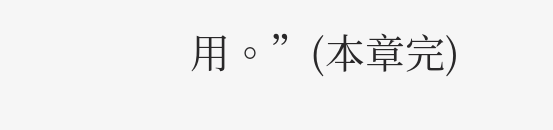用。”(本章完)